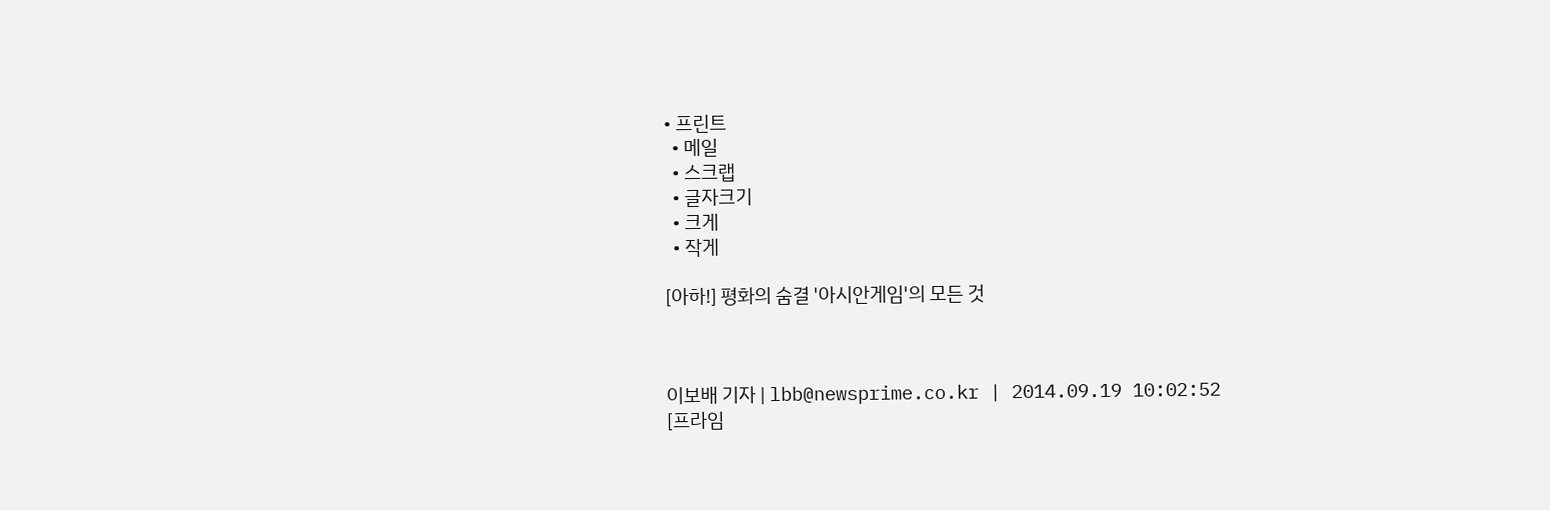• 프린트
  • 메일
  • 스크랩
  • 글자크기
  • 크게
  • 작게

[아하!] 평화의 숨결 '아시안게임'의 모든 것



이보배 기자 | lbb@newsprime.co.kr | 2014.09.19 10:02:52
[프라임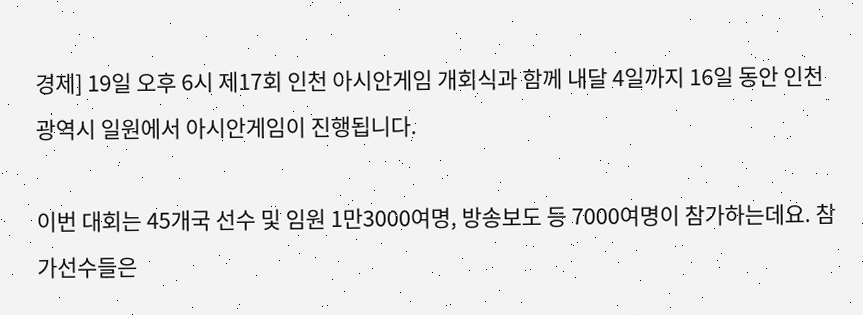경제] 19일 오후 6시 제17회 인천 아시안게임 개회식과 함께 내달 4일까지 16일 동안 인천광역시 일원에서 아시안게임이 진행됩니다.

이번 대회는 45개국 선수 및 임원 1만3000여명, 방송보도 등 7000여명이 참가하는데요. 참가선수들은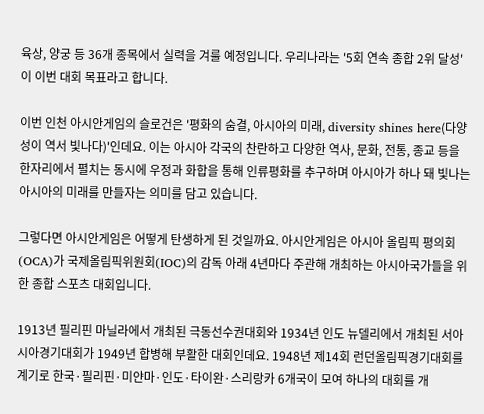육상, 양궁 등 36개 종목에서 실력을 겨룰 예정입니다. 우리나라는 '5회 연속 종합 2위 달성'이 이번 대회 목표라고 합니다.

이번 인천 아시안게임의 슬로건은 '평화의 숨결, 아시아의 미래, diversity shines here(다양성이 역서 빛나다)'인데요. 이는 아시아 각국의 찬란하고 다양한 역사, 문화, 전통, 종교 등을 한자리에서 펼치는 동시에 우정과 화합을 통해 인류평화를 추구하며 아시아가 하나 돼 빛나는 아시아의 미래를 만들자는 의미를 담고 있습니다.

그렇다면 아시안게임은 어떻게 탄생하게 된 것일까요. 아시안게임은 아시아 올림픽 평의회(OCA)가 국제올림픽위원회(IOC)의 감독 아래 4년마다 주관해 개최하는 아시아국가들을 위한 종합 스포츠 대회입니다.

1913년 필리핀 마닐라에서 개최된 극동선수권대회와 1934년 인도 뉴델리에서 개최된 서아시아경기대회가 1949년 합병해 부활한 대회인데요. 1948년 제14회 런던올림픽경기대회를 계기로 한국·필리핀·미얀마·인도·타이완·스리랑카 6개국이 모여 하나의 대회를 개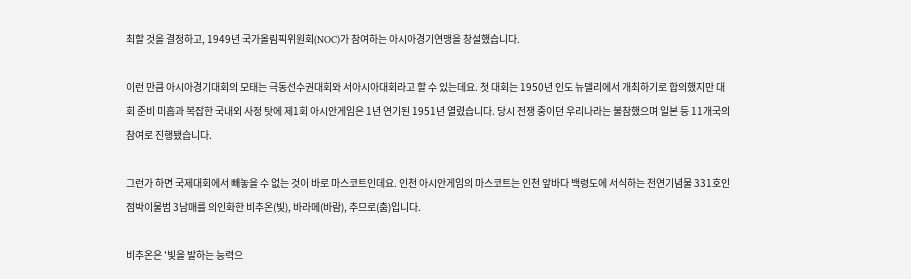최할 것을 결정하고, 1949년 국가올림픽위원회(NOC)가 참여하는 아시아경기연맹을 창설했습니다.

이런 만큼 아시아경기대회의 모태는 극동선수권대회와 서아시아대회라고 할 수 있는데요. 첫 대회는 1950년 인도 뉴델리에서 개최하기로 합의했지만 대회 준비 미흡과 복잡한 국내외 사정 탓에 제1회 아시안게임은 1년 연기된 1951년 열렸습니다. 당시 전쟁 중이던 우리나라는 불참했으며 일본 등 11개국의 참여로 진행됐습니다.

그런가 하면 국제대회에서 빼놓을 수 없는 것이 바로 마스코트인데요. 인천 아시안게임의 마스코트는 인천 앞바다 백령도에 서식하는 천연기념물 331호인 점박이물범 3남매를 의인화한 비추온(빛), 바라메(바람), 추므로(춤)입니다.

비추온은 '빛을 발하는 능력으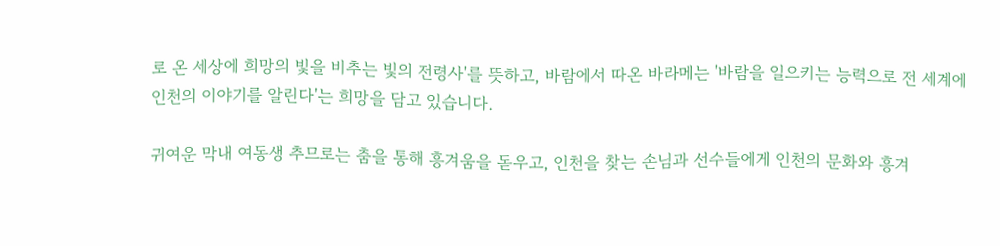로 온 세상에 희망의 빛을 비추는 빛의 전령사'를 뜻하고, 바람에서 따온 바라메는 '바람을 일으키는 능력으로 전 세계에 인천의 이야기를 알린다'는 희망을 담고 있습니다.

귀여운 막내 여동생 추므로는 춤을 통해 흥겨움을 돋우고, 인천을 찾는 손님과 선수들에게 인천의 문화와 흥겨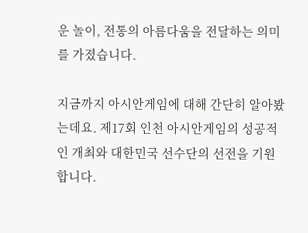운 놀이, 전통의 아름다움을 전달하는 의미를 가졌습니다.

지금까지 아시안게임에 대해 간단히 알아봤는데요. 제17회 인천 아시안게임의 성공적인 개최와 대한민국 선수단의 선전을 기원합니다.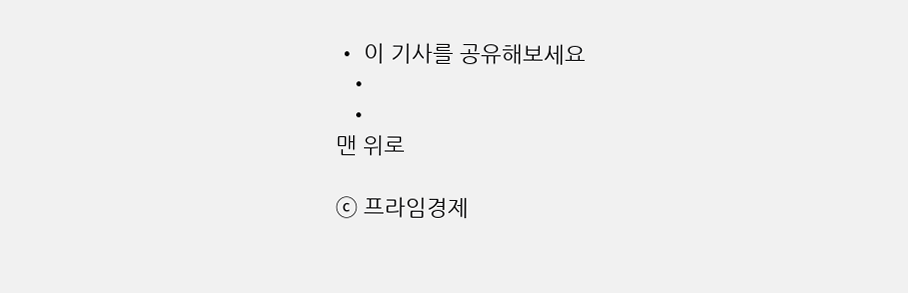• 이 기사를 공유해보세요
  •
  •
맨 위로

ⓒ 프라임경제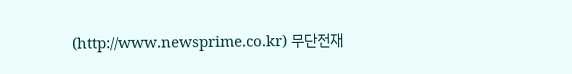(http://www.newsprime.co.kr) 무단전재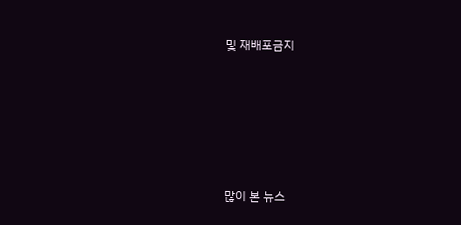및 재배포금지






많이 본 뉴스